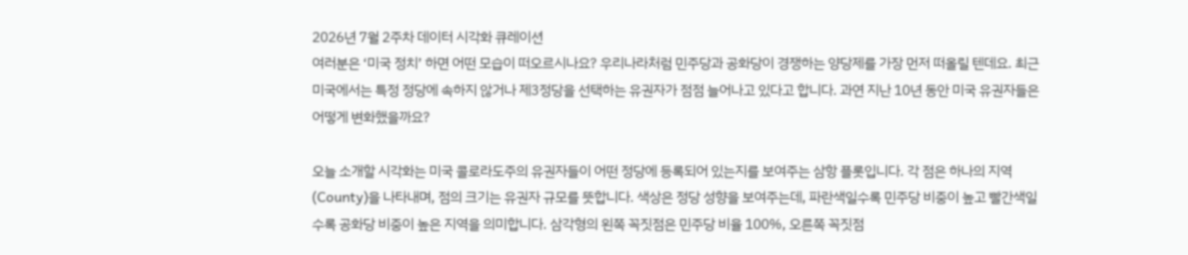2026년 7월 2주차 데이터 시각화 큐레이션
여러분은 ‘미국 정치’ 하면 어떤 모습이 떠오르시나요? 우리나라처럼 민주당과 공화당이 경쟁하는 양당제를 가장 먼저 떠올릴 텐데요. 최근 미국에서는 특정 정당에 속하지 않거나 제3정당을 선택하는 유권자가 점점 늘어나고 있다고 합니다. 과연 지난 10년 동안 미국 유권자들은 어떻게 변화했을까요?

오늘 소개할 시각화는 미국 콜로라도주의 유권자들이 어떤 정당에 등록되어 있는지를 보여주는 삼항 플롯입니다. 각 점은 하나의 지역(County)을 나타내며, 점의 크기는 유권자 규모를 뜻합니다. 색상은 정당 성향을 보여주는데, 파란색일수록 민주당 비중이 높고 빨간색일수록 공화당 비중이 높은 지역을 의미합니다. 삼각형의 왼쪽 꼭짓점은 민주당 비율 100%, 오른쪽 꼭짓점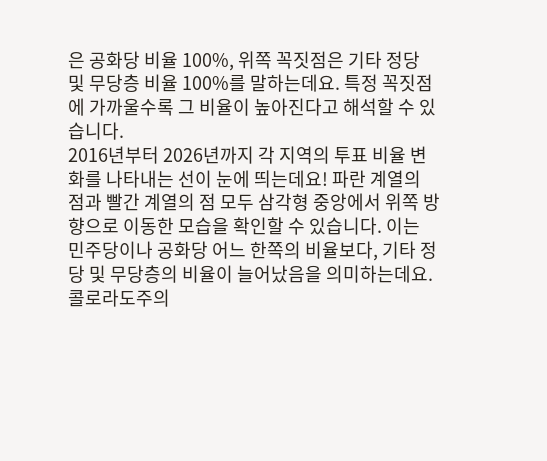은 공화당 비율 100%, 위쪽 꼭짓점은 기타 정당 및 무당층 비율 100%를 말하는데요. 특정 꼭짓점에 가까울수록 그 비율이 높아진다고 해석할 수 있습니다.
2016년부터 2026년까지 각 지역의 투표 비율 변화를 나타내는 선이 눈에 띄는데요! 파란 계열의 점과 빨간 계열의 점 모두 삼각형 중앙에서 위쪽 방향으로 이동한 모습을 확인할 수 있습니다. 이는 민주당이나 공화당 어느 한쪽의 비율보다, 기타 정당 및 무당층의 비율이 늘어났음을 의미하는데요. 콜로라도주의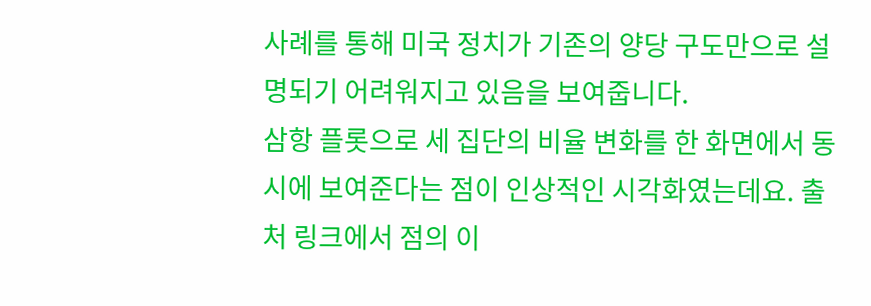사례를 통해 미국 정치가 기존의 양당 구도만으로 설명되기 어려워지고 있음을 보여줍니다.
삼항 플롯으로 세 집단의 비율 변화를 한 화면에서 동시에 보여준다는 점이 인상적인 시각화였는데요. 출처 링크에서 점의 이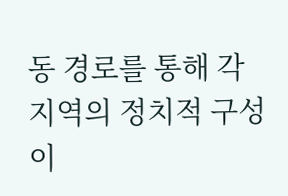동 경로를 통해 각 지역의 정치적 구성이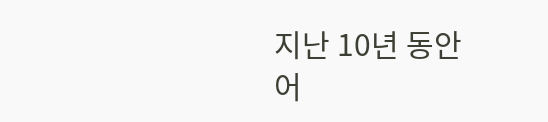지난 10년 동안 어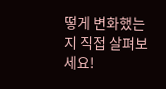떻게 변화했는지 직접 살펴보세요!